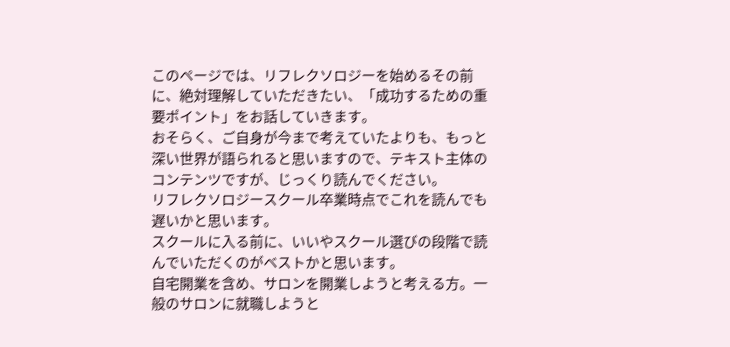このページでは、リフレクソロジーを始めるその前に、絶対理解していただきたい、「成功するための重要ポイント」をお話していきます。
おそらく、ご自身が今まで考えていたよりも、もっと深い世界が語られると思いますので、テキスト主体のコンテンツですが、じっくり読んでください。
リフレクソロジースクール卒業時点でこれを読んでも遅いかと思います。
スクールに入る前に、いいやスクール選びの段階で読んでいただくのがベストかと思います。
自宅開業を含め、サロンを開業しようと考える方。一般のサロンに就職しようと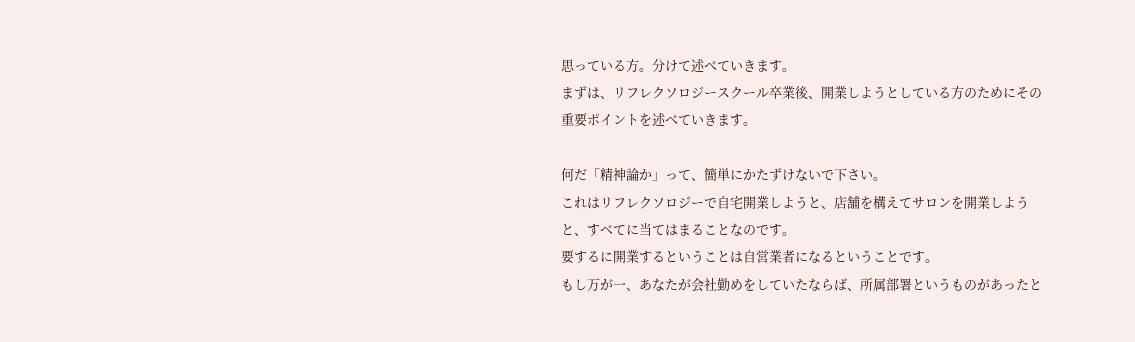思っている方。分けて述べていきます。
まずは、リフレクソロジースクール卒業後、開業しようとしている方のためにその重要ポイントを述べていきます。

何だ「精神論か」って、簡単にかたずけないで下さい。
これはリフレクソロジーで自宅開業しようと、店舗を構えてサロンを開業しようと、すべてに当てはまることなのです。
要するに開業するということは自営業者になるということです。
もし万が一、あなたが会社勤めをしていたならば、所属部署というものがあったと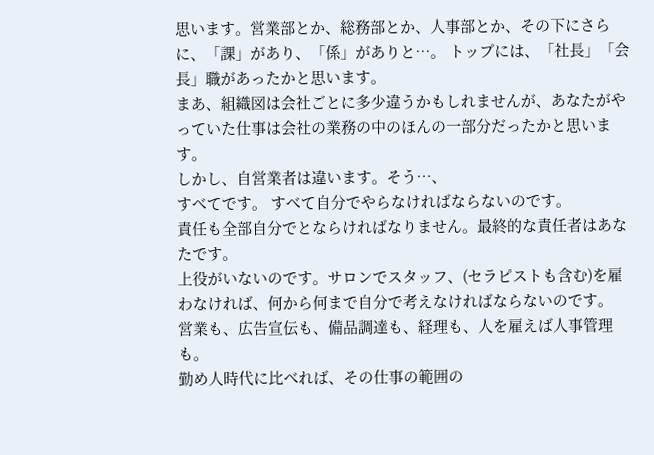思います。営業部とか、総務部とか、人事部とか、その下にさらに、「課」があり、「係」がありと…。 トップには、「社長」「会長」職があったかと思います。
まあ、組織図は会社ごとに多少違うかもしれませんが、あなたがやっていた仕事は会社の業務の中のほんの一部分だったかと思います。
しかし、自営業者は違います。そう…、
すべてです。 すべて自分でやらなければならないのです。
責任も全部自分でとならければなりません。最終的な責任者はあなたです。
上役がいないのです。サロンでスタッフ、(セラピストも含む)を雇わなければ、何から何まで自分で考えなければならないのです。
営業も、広告宣伝も、備品調達も、経理も、人を雇えば人事管理も。
勤め人時代に比べれば、その仕事の範囲の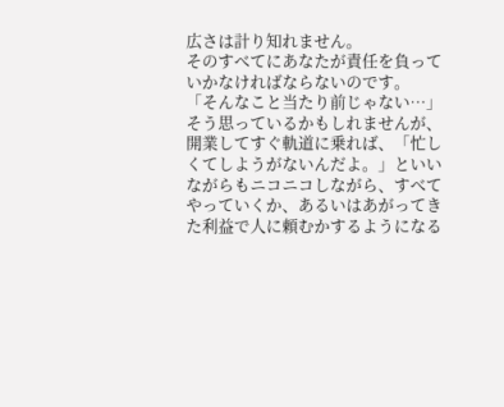広さは計り知れません。
そのすべてにあなたが責任を負っていかなければならないのです。
「そんなこと当たり前じゃない…」
そう思っているかもしれませんが、開業してすぐ軌道に乗れば、「忙しくてしようがないんだよ。」といいながらもニコニコしながら、すべてやっていくか、あるいはあがってきた利益で人に頼むかするようになる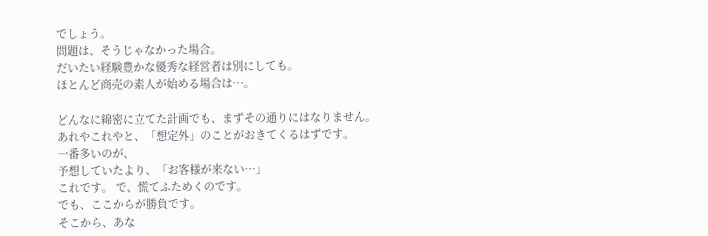でしょう。
問題は、そうじゃなかった場合。
だいたい経験豊かな優秀な経営者は別にしても。
ほとんど商売の素人が始める場合は…。

どんなに綿密に立てた計画でも、まずその通りにはなりません。
あれやこれやと、「想定外」のことがおきてくるはずです。
一番多いのが、
予想していたより、「お客様が来ない…」
これです。 で、慌てふためくのです。
でも、ここからが勝負です。
そこから、あな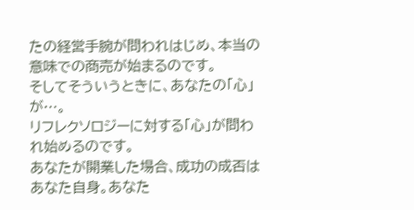たの経営手腕が問われはじめ、本当の意味での商売が始まるのです。
そしてそういうときに、あなたの「心」が…。
リフレクソロジーに対する「心」が問われ始めるのです。
あなたが開業した場合、成功の成否はあなた自身。あなた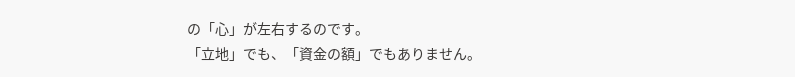の「心」が左右するのです。
「立地」でも、「資金の額」でもありません。